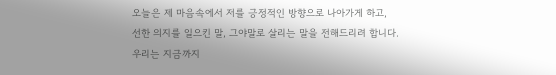오늘은 제 마음속에서 저를 긍정적인 방향으로 나아가게 하고,
선한 의지를 일으킨 말, 그야말로 살리는 말을 전해드리려 합니다.
우리는 지금까지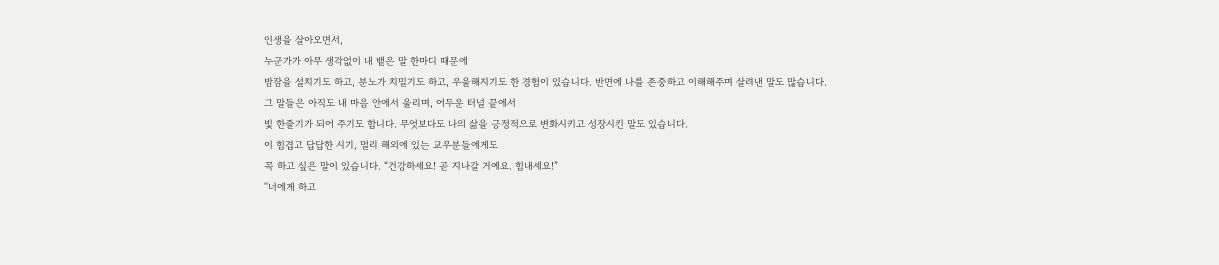인생을 살아오면서,
누군가가 아무 생각없이 내 뱉은 말 한마디 때문에
밤잠을 설치기도 하고, 분노가 치밀기도 하고, 우울해지기도 한 경험이 있습니다. 반면에 나를 존중하고 이해해주며 살려낸 말도 많습니다.
그 말들은 아직도 내 마음 안에서 울리며, 어두운 터널 끝에서
빛 한줄기가 되어 주기도 합니다. 무엇보다도 나의 삶을 긍정적으로 변화시키고 성장시킨 말도 있습니다.
이 힘겹고 답답한 시기, 멀리 해외에 있는 교우분들에게도
꼭 하고 싶은 말이 있습니다. “건강하세요! 곧 지나갈 거예요. 힘내세요!”
''너에게 하고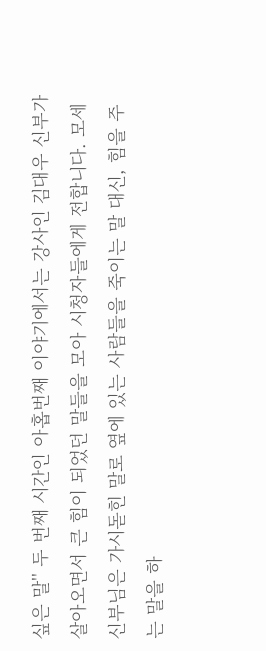싶은 말'' 두 번째 시간인 아홉번째 이야기에서는 강사인 김대우 신부가 살아오면서 큰 힘이 되었던 말들을 모아 시청자들에게 전합니다. 모세 신부님은 가시돋힌 말로 옆에 있는 사람들을 죽이는 말 대신, 힘을 주는 말을 하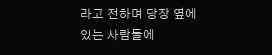라고 전하며 당장 옆에 있는 사람들에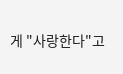게 "사랑한다"고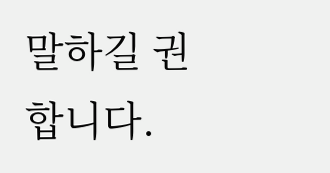말하길 권합니다.